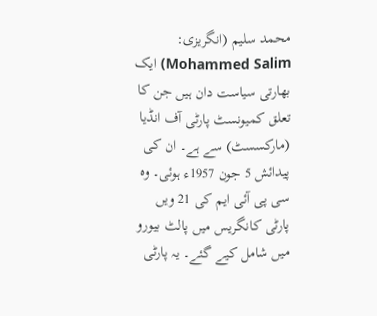محمد سلیم (انگریزی: Mohammed Salim) ایک بھارتی سیاست دان ہیں جن کا تعلق کمیونسٹ پارٹی آف انڈیا (مارکسسٹ) سے ہے۔ ان کی پیدائش 5 جون 1957ء ہوئی۔ وہ سی پی آئی ایم کی 21 ویں پارٹی کانگریس میں پالٹ بیورو میں شامل کیے گئے۔ یہ پارٹی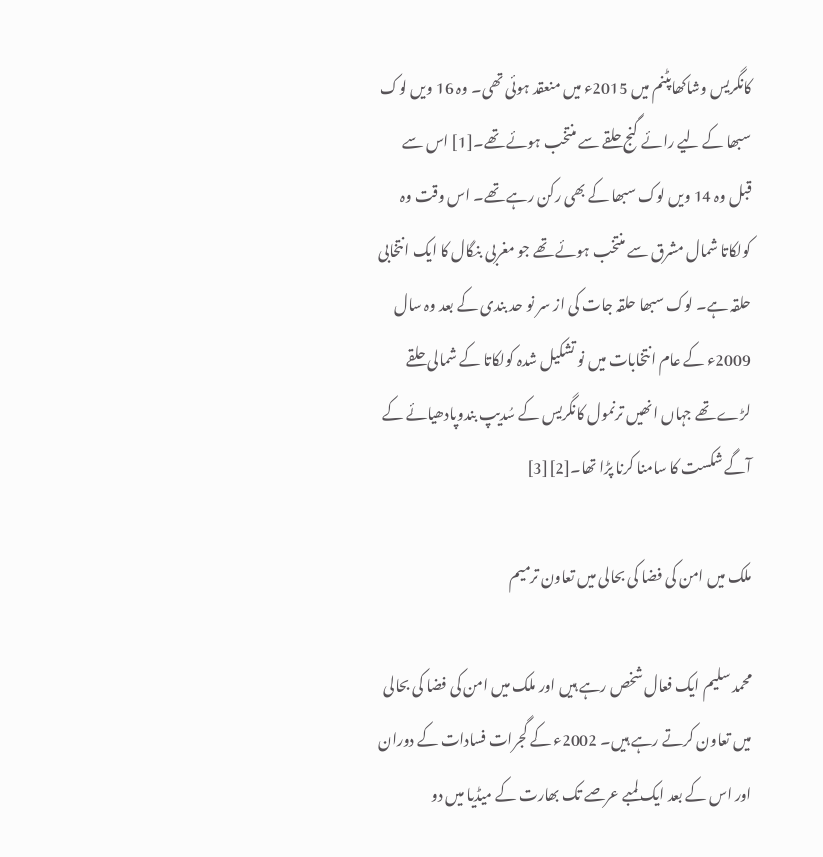کانگریس وشاکھاپٹنم میں 2015ء میں منعقد ہوئی تھی۔ وہ 16 ویں لوک سبھا کے لیے رائے گنج حلقے سے منتخب ہوئے تھے۔[1] اس سے قبل وہ 14 ویں لوک سبھا کے بھی رکن رہے تھے۔ اس وقت وہ کولکاتا شمال مشرق سے منتخب ہوئے تھے جو مغربی بنگال کا ایک انتخابی حلقہ ہے۔ لوک سبھا حلقہ جات کی از سر نو حد بندی کے بعد وہ سال 2009ء کے عام انتخابات میں نو تشکیل شدہ کولکاتا کے شمالی حلقے لڑے تھے جہاں انھیں ترنمول کانگریس کے سُدیپ بندوپادھیائے کے آگے شکست کا سامنا کرنا پڑا تھا۔[2][3]

ملک میں امن کی فضا کی بحالی میں تعاون ترمیم

محمد سلیم ایک فعال شخص رہے ہیں اور ملک میں امن کی فضا کی بحالی میں تعاون کرتے رہے ہیں۔ 2002ء کے گجرات فسادات کے دوران اور اس کے بعد ایک لمبے عرصے تک بھارت کے میڈیا میں دو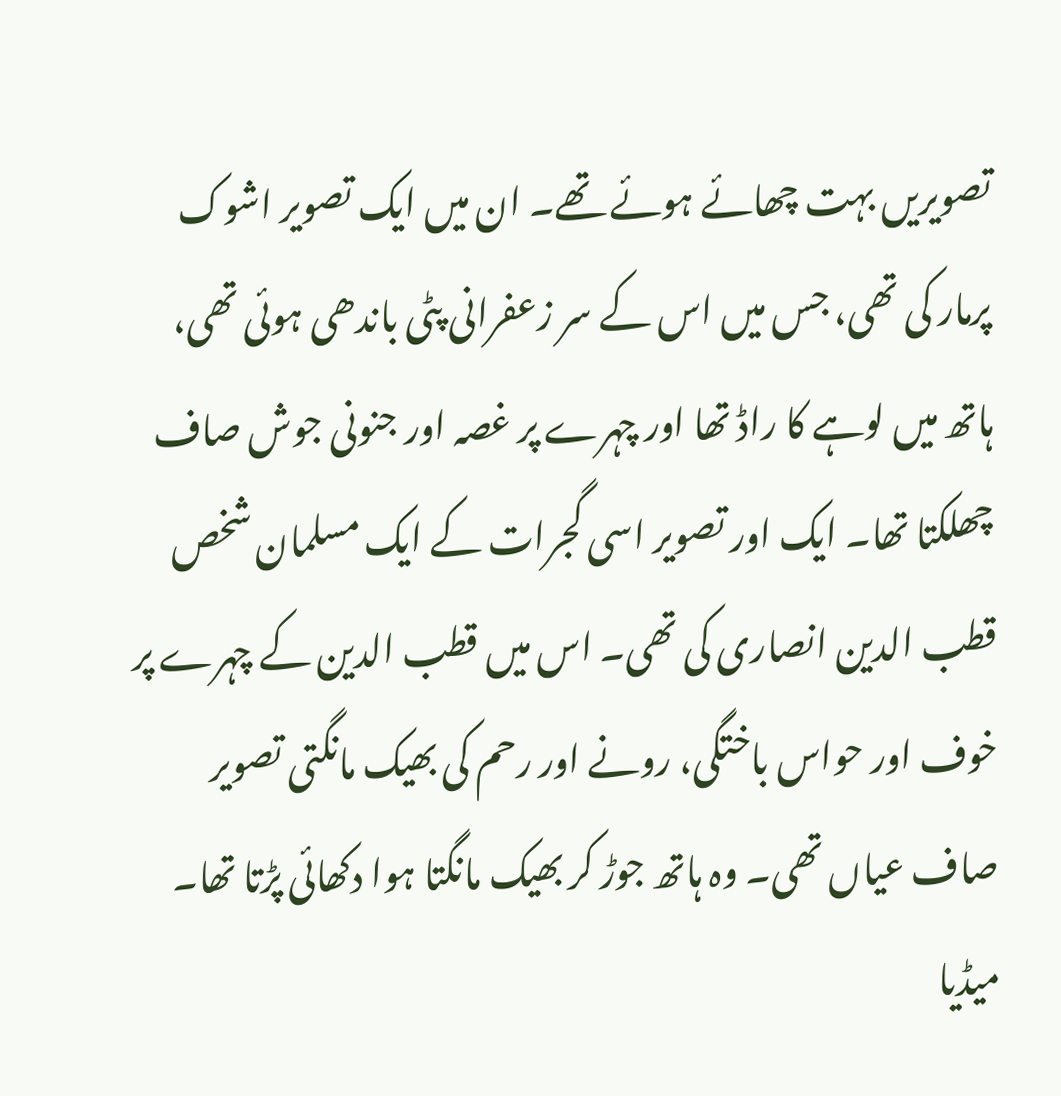تصویریں بہت چھائے ہوئے تھے۔ ان میں ایک تصویر اشوک پرمار کی تھی، جس میں اس کے سر زعفرانی پٹی باندھی ہوئی تھی، ہاتھ میں لوہے کا راڈ تھا اور چہرے پر غصہ اور جنونی جوش صاف چھلکتا تھا۔ ایک اور تصویر اسی گجرات کے ایک مسلمان شخص قطب الدین انصاری کی تھی۔ اس میں قطب الدین کے چہرے پر خوف اور حواس باختگی، رونے اور رحم کی بھیک مانگتی تصویر صاف عیاں تھی۔ وہ ہاتھ جوڑ کر بھیک مانگتا ہوا دکھائی پڑتا تھا۔ میڈیا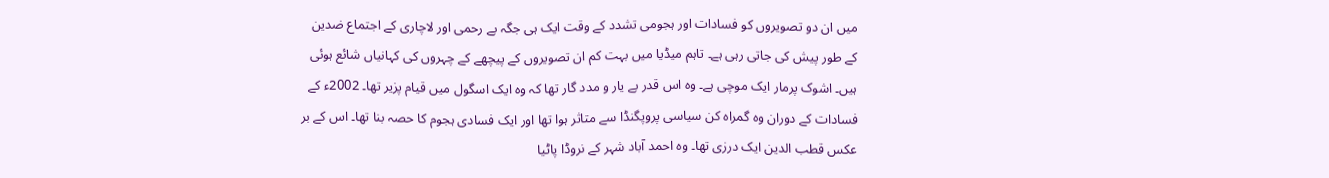میں ان دو تصویروں کو فسادات اور ہجومی تشدد کے وقت ایک ہی جگہ بے رحمی اور لاچاری کے اجتماع ضدین کے طور پیش کی جاتی رہی ہے۔ تاہم میڈیا میں بہت کم ان تصویروں کے پیچھے کے چہروں کی کہانیاں شائع ہوئی ہیں۔ اشوک پرمار ایک موچی ہے۔ وہ اس قدر بے یار و مدد گار تھا کہ وہ ایک اسگول میں قیام پزیر تھا۔ 2002ء کے فسادات کے دوران وہ گمراہ کن سیاسی پروپگنڈا سے متاثر ہوا تھا اور ایک فسادی ہجوم کا حصہ بنا تھا۔ اس کے بر عکس قطب الدین ایک درزی تھا۔ وہ احمد آباد شہر کے نروڈا پاٹیا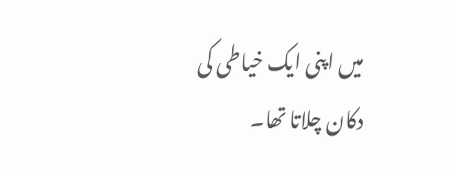میں اپنی ایک خیاطی کی دکان چلاتا تھا۔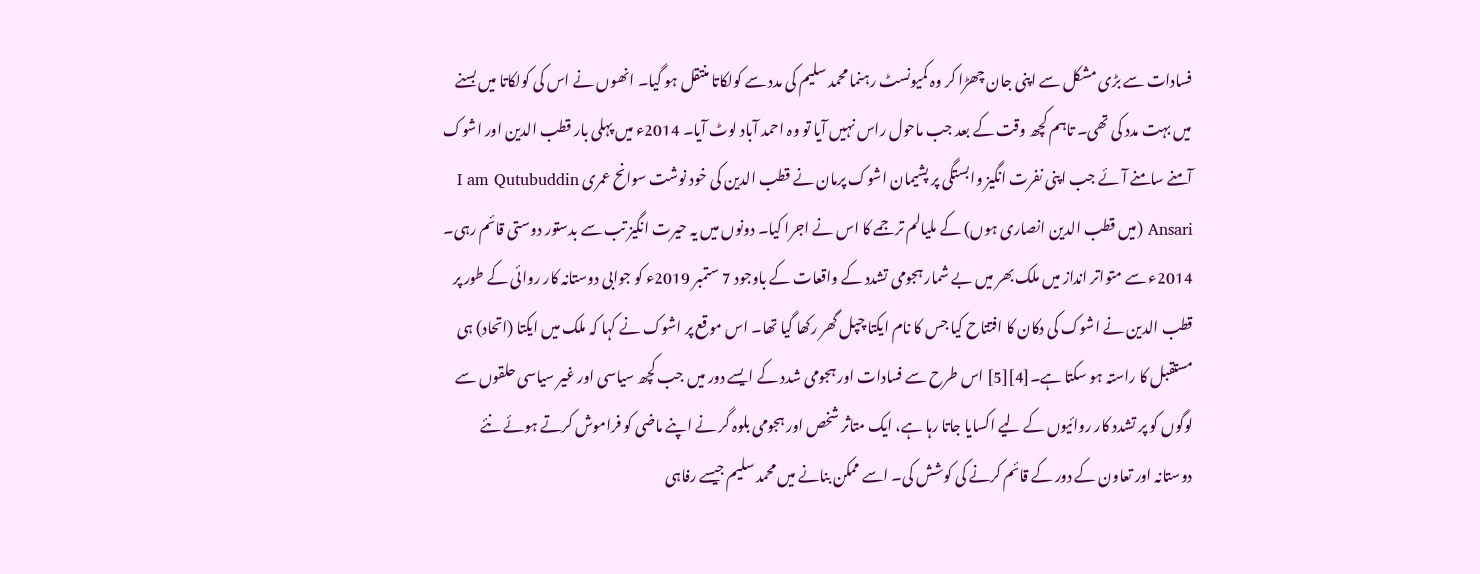فسادات سے بڑی مشکل سے اپنی جان چھڑا کر وہ کمیونسٹ رہنما محمد سلیم کی مدد سے کولکاتا منتقل ہو گیا۔ انھوں نے اس کی کولکاتا میں بسنے میں بہت مدد کی تھی۔ تاہم کچھ وقت کے بعد جب ماحول راس نہیں آیا تو وہ احمد آباد لوٹ آیا۔ 2014ء میں پہلی بار قطب الدین اور اشوک آمنے سامنے آئے جب اپنی نفرت انگیز وابستگی پر پشیمان اشوک پرمان نے قطب الدین کی خود نوشت سوانح عمری I am Qutubuddin Ansari (میں قطب الدین انصاری ہوں) کے ملیالم ترجمے کا اس نے اجرا کیا۔ دونوں میں یہ حیرت انگیز تب سے بدستور دوستی قائم رہی۔ 2014ء سے متواتر انداز میں ملک بھر میں بے شمار ہجومی تشدد کے واقعات کے باوجود 7 ستمبر 2019ء کو جوابی دوستانہ کار روائی کے طور پر قطب الدین نے اشوک کی دکان کا افتتاح کیا جس کا نام ایکتا چپل گھر رکھا گیا تھا۔ اس موقع پر اشوک نے کہا کہ ملک میں ایکتا (اتحاد) ہی مستقبل کا راستہ ہو سکتا ہے۔[4][5] اس طرح سے فسادات اور ہجومی شدد کے ایسے دور میں جب کچھ سیاسی اور غیر سیاسی حلقوں سے لوگوں کو پر تشدد کار روائیوں کے لیے اکسایا جاتا رہا ہے، ایک متاثر شخص اور ہجومی بلوہ گر نے اپنے ماضی کو فراموش کرتے ہوئے نئے دوستانہ اور تعاون کے دور کے قائم کرنے کی کوشش کی۔ اسے ممکن بنانے میں محمد سلیم جیسے رفاہی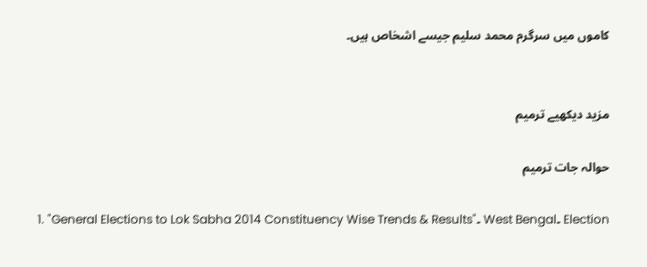کاموں میں سرگرم محمد سلیم جیسے اشخاص ہیں۔


مزید دیکھیے ترمیم

حوالہ جات ترمیم

  1. "General Elections to Lok Sabha 2014 Constituency Wise Trends & Results"۔ West Bengal۔ Election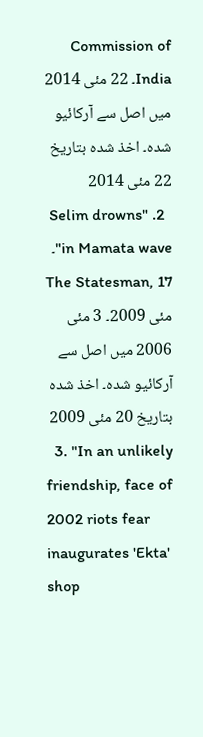Commission of India۔ 22 مئی 2014 میں اصل سے آرکائیو شدہ۔ اخذ شدہ بتاریخ 22 مئی 2014
  2. "Selim drowns in Mamata wave"۔ The Statesman, 17 مئی 2009۔ 3 مئی 2006 میں اصل سے آرکائیو شدہ۔ اخذ شدہ بتاریخ 20 مئی 2009
  3. "In an unlikely friendship, face of 2002 riots fear inaugurates 'Ekta' shop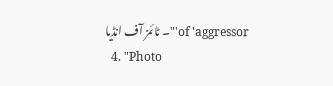of 'aggressor'"۔ ٹائمز آف انڈیا
  4. "Photo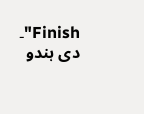Finish"۔ دی ہندو